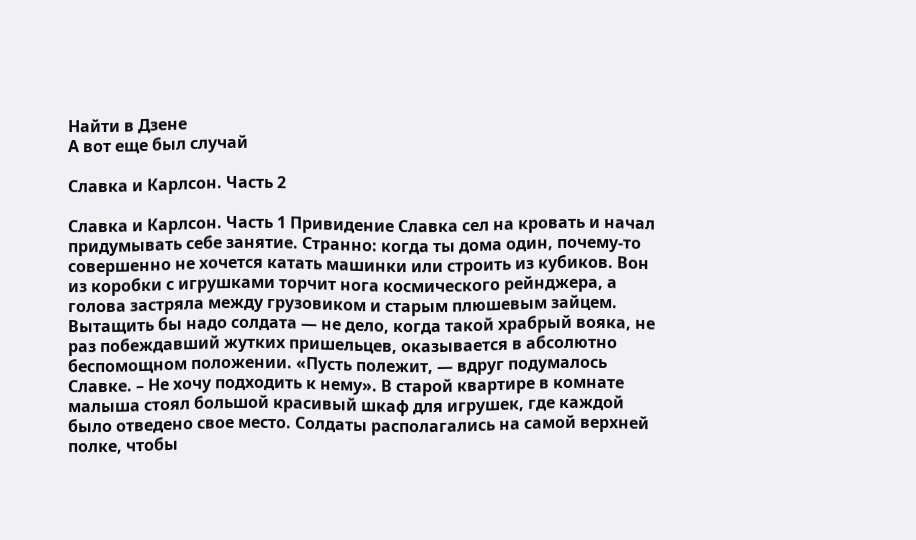Найти в Дзене
А вот еще был случай

Славка и Карлсон. Часть 2

Славка и Карлсон. Часть 1 Привидение Славка сел на кровать и начал придумывать себе занятие. Странно: когда ты дома один, почему-то совершенно не хочется катать машинки или строить из кубиков. Вон из коробки с игрушками торчит нога космического рейнджера, а голова застряла между грузовиком и старым плюшевым зайцем. Вытащить бы надо солдата — не дело, когда такой храбрый вояка, не раз побеждавший жутких пришельцев, оказывается в абсолютно беспомощном положении. «Пусть полежит, — вдруг подумалось Славке. – Не хочу подходить к нему». В старой квартире в комнате малыша стоял большой красивый шкаф для игрушек, где каждой было отведено свое место. Солдаты располагались на самой верхней полке, чтобы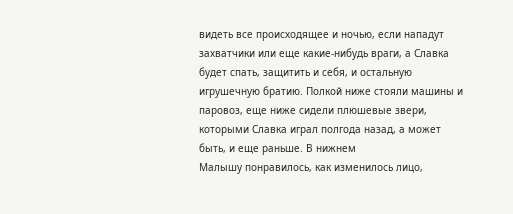видеть все происходящее и ночью, если нападут захватчики или еще какие-нибудь враги, а Славка будет спать, защитить и себя, и остальную игрушечную братию. Полкой ниже стояли машины и паровоз, еще ниже сидели плюшевые звери, которыми Славка играл полгода назад, а может быть, и еще раньше. В нижнем
Малышу понравилось, как изменилось лицо,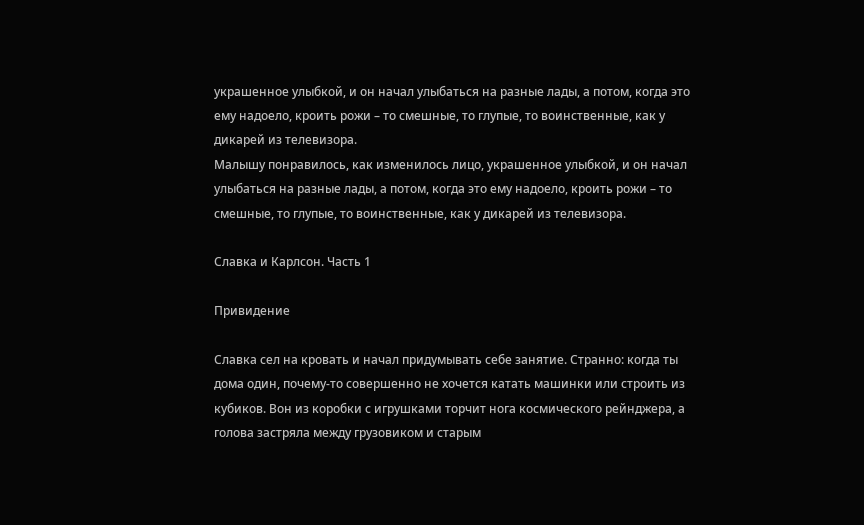украшенное улыбкой, и он начал улыбаться на разные лады, а потом, когда это ему надоело, кроить рожи – то смешные, то глупые, то воинственные, как у дикарей из телевизора.
Малышу понравилось, как изменилось лицо, украшенное улыбкой, и он начал улыбаться на разные лады, а потом, когда это ему надоело, кроить рожи – то смешные, то глупые, то воинственные, как у дикарей из телевизора.

Славка и Карлсон. Часть 1

Привидение

Славка сел на кровать и начал придумывать себе занятие. Странно: когда ты дома один, почему-то совершенно не хочется катать машинки или строить из кубиков. Вон из коробки с игрушками торчит нога космического рейнджера, а голова застряла между грузовиком и старым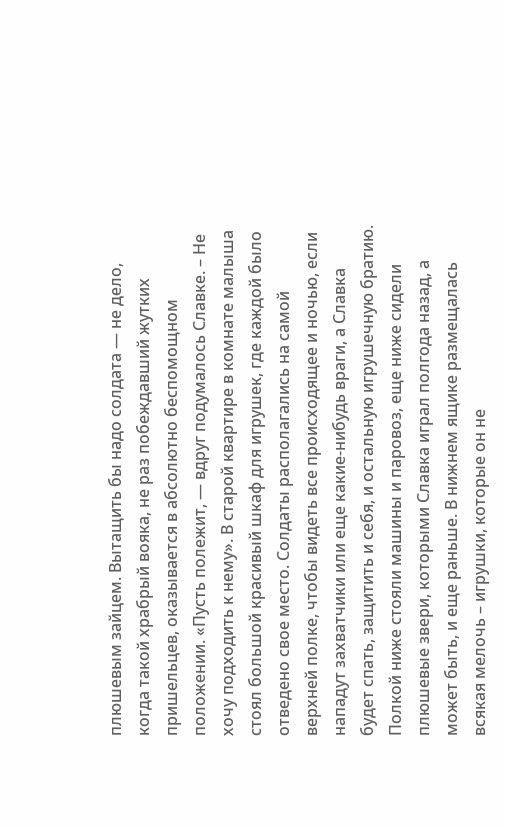плюшевым зайцем. Вытащить бы надо солдата — не дело, когда такой храбрый вояка, не раз побеждавший жутких пришельцев, оказывается в абсолютно беспомощном положении. «Пусть полежит, — вдруг подумалось Славке. – Не хочу подходить к нему». В старой квартире в комнате малыша стоял большой красивый шкаф для игрушек, где каждой было отведено свое место. Солдаты располагались на самой верхней полке, чтобы видеть все происходящее и ночью, если нападут захватчики или еще какие-нибудь враги, а Славка будет спать, защитить и себя, и остальную игрушечную братию. Полкой ниже стояли машины и паровоз, еще ниже сидели плюшевые звери, которыми Славка играл полгода назад, а может быть, и еще раньше. В нижнем ящике размещалась всякая мелочь – игрушки, которые он не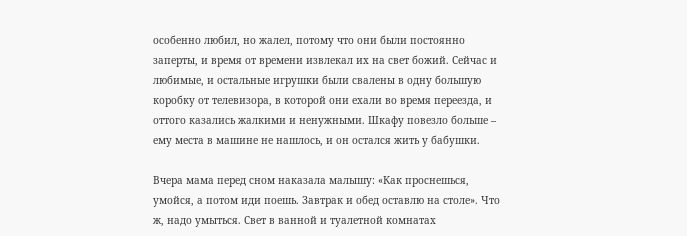особенно любил, но жалел, потому что они были постоянно заперты, и время от времени извлекал их на свет божий. Сейчас и любимые, и остальные игрушки были свалены в одну большую коробку от телевизора, в которой они ехали во время переезда, и оттого казались жалкими и ненужными. Шкафу повезло больше – ему места в машине не нашлось, и он остался жить у бабушки.

Вчера мама перед сном наказала малышу: «Как проснешься, умойся, а потом иди поешь. Завтрак и обед оставлю на столе». Что ж, надо умыться. Свет в ванной и туалетной комнатах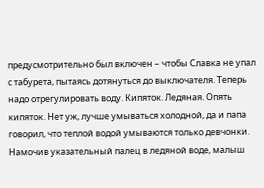предусмотрительно был включен – чтобы Славка не упал с табурета, пытаясь дотянуться до выключателя. Теперь надо отрегулировать воду. Кипяток. Ледяная. Опять кипяток. Нет уж, лучше умываться холодной, да и папа говорил, что теплой водой умываются только девчонки. Намочив указательный палец в ледяной воде, малыш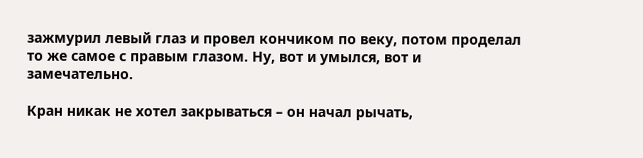зажмурил левый глаз и провел кончиком по веку, потом проделал то же самое с правым глазом. Ну, вот и умылся, вот и замечательно.

Кран никак не хотел закрываться – он начал рычать,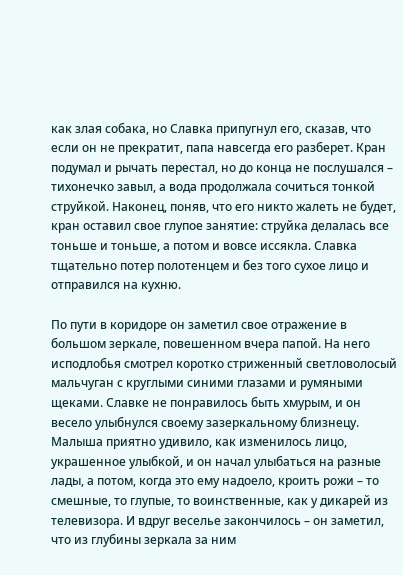как злая собака, но Славка припугнул его, сказав, что если он не прекратит, папа навсегда его разберет. Кран подумал и рычать перестал, но до конца не послушался – тихонечко завыл, а вода продолжала сочиться тонкой струйкой. Наконец, поняв, что его никто жалеть не будет, кран оставил свое глупое занятие: струйка делалась все тоньше и тоньше, а потом и вовсе иссякла. Славка тщательно потер полотенцем и без того сухое лицо и отправился на кухню.

По пути в коридоре он заметил свое отражение в большом зеркале, повешенном вчера папой. На него исподлобья смотрел коротко стриженный светловолосый мальчуган с круглыми синими глазами и румяными щеками. Славке не понравилось быть хмурым, и он весело улыбнулся своему зазеркальному близнецу. Малыша приятно удивило, как изменилось лицо, украшенное улыбкой, и он начал улыбаться на разные лады, а потом, когда это ему надоело, кроить рожи – то смешные, то глупые, то воинственные, как у дикарей из телевизора. И вдруг веселье закончилось – он заметил, что из глубины зеркала за ним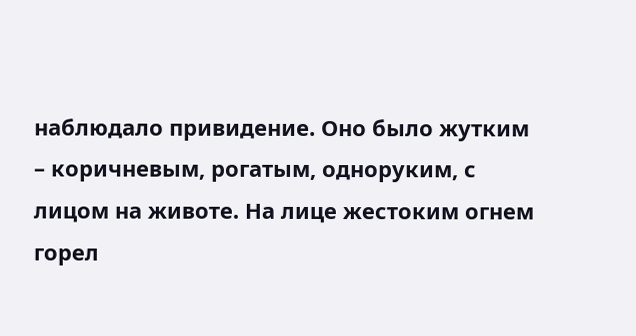наблюдало привидение. Оно было жутким – коричневым, рогатым, одноруким, с лицом на животе. На лице жестоким огнем горел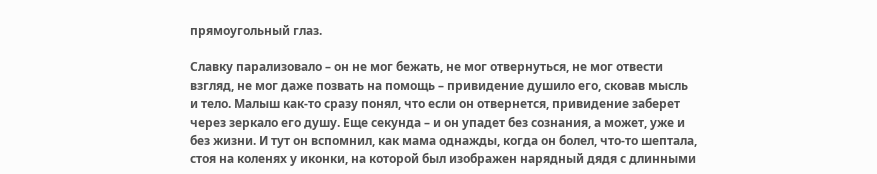прямоугольный глаз.

Славку парализовало – он не мог бежать, не мог отвернуться, не мог отвести взгляд, не мог даже позвать на помощь – привидение душило его, сковав мысль и тело. Малыш как-то сразу понял, что если он отвернется, привидение заберет через зеркало его душу. Еще секунда – и он упадет без сознания, а может, уже и без жизни. И тут он вспомнил, как мама однажды, когда он болел, что-то шептала, стоя на коленях у иконки, на которой был изображен нарядный дядя с длинными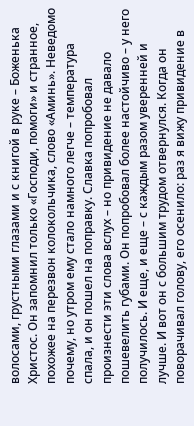волосами, грустными глазами и с книгой в руке – Боженька Христос. Он запомнил только «Господи, помоги» и странное, похожее на перезвон колокольчика, слово «Аминь». Неведомо почему, но утром ему стало намного легче – температура спала, и он пошел на поправку. Славка попробовал произнести эти слова вслух – но привидение не давало пошевелить губами. Он попробовал более настойчиво – у него получилось. И еще, и еще – с каждым разом уверенней и лучше. И вот он с большим трудом отвернулся. Когда он поворачивал голову, его осенило: раз я вижу привидение в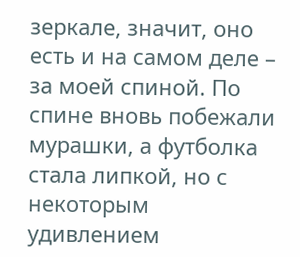зеркале, значит, оно есть и на самом деле – за моей спиной. По спине вновь побежали мурашки, а футболка стала липкой, но с некоторым удивлением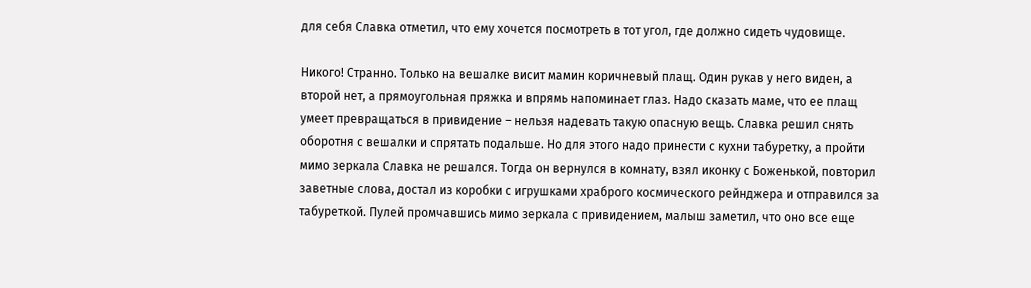для себя Славка отметил, что ему хочется посмотреть в тот угол, где должно сидеть чудовище.

Никого! Странно. Только на вешалке висит мамин коричневый плащ. Один рукав у него виден, а второй нет, а прямоугольная пряжка и впрямь напоминает глаз. Надо сказать маме, что ее плащ умеет превращаться в привидение – нельзя надевать такую опасную вещь. Славка решил снять оборотня с вешалки и спрятать подальше. Но для этого надо принести с кухни табуретку, а пройти мимо зеркала Славка не решался. Тогда он вернулся в комнату, взял иконку с Боженькой, повторил заветные слова, достал из коробки с игрушками храброго космического рейнджера и отправился за табуреткой. Пулей промчавшись мимо зеркала с привидением, малыш заметил, что оно все еще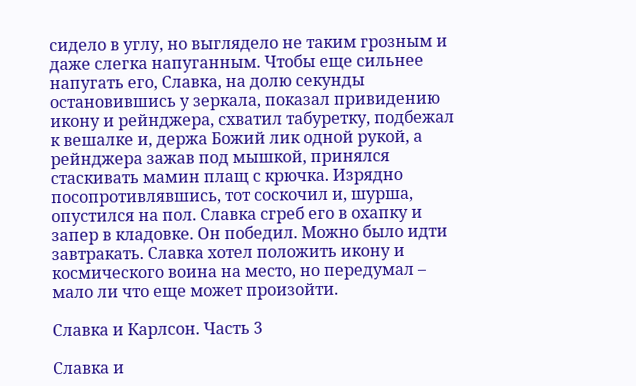сидело в углу, но выглядело не таким грозным и даже слегка напуганным. Чтобы еще сильнее напугать его, Славка, на долю секунды остановившись у зеркала, показал привидению икону и рейнджера, схватил табуретку, подбежал к вешалке и, держа Божий лик одной рукой, а рейнджера зажав под мышкой, принялся стаскивать мамин плащ с крючка. Изрядно посопротивлявшись, тот соскочил и, шурша, опустился на пол. Славка сгреб его в охапку и запер в кладовке. Он победил. Можно было идти завтракать. Славка хотел положить икону и космического воина на место, но передумал – мало ли что еще может произойти.

Славка и Карлсон. Часть 3

Славка и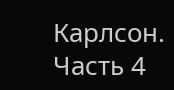Карлсон. Часть 4